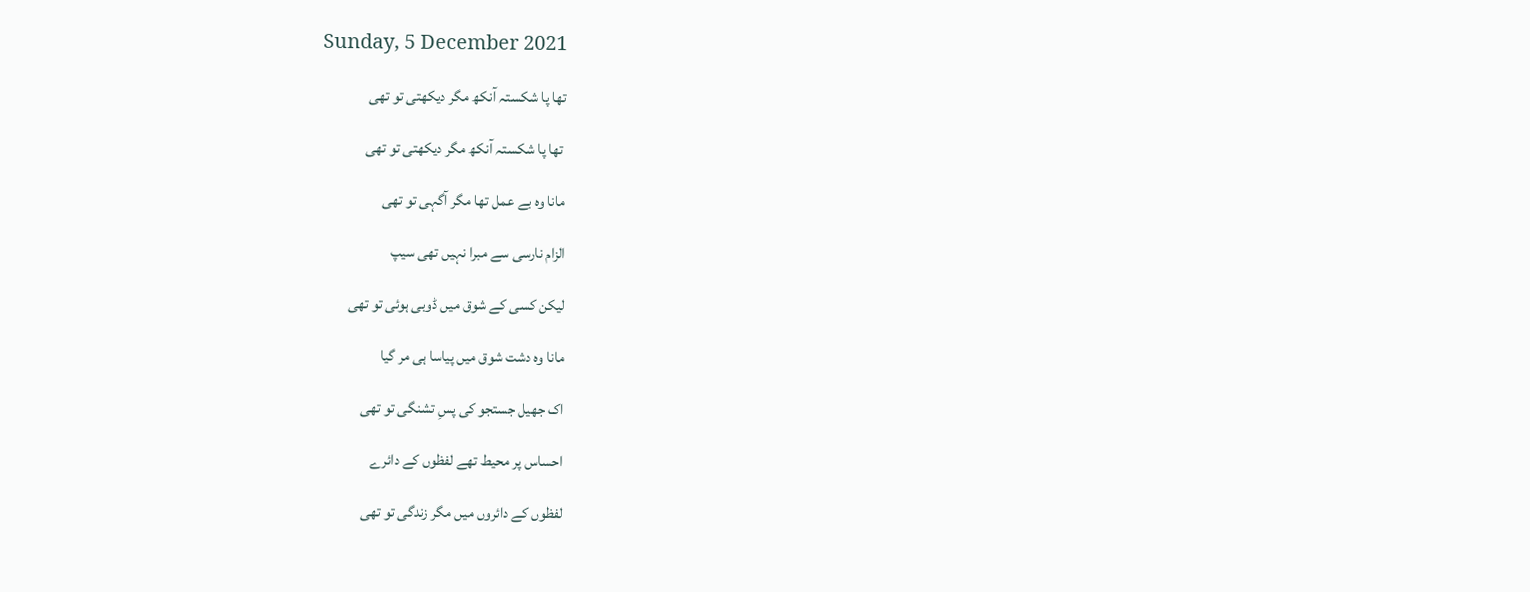Sunday, 5 December 2021

تھا پا شکستہ آنکھ مگر دیکھتی تو تھی

 تھا پا شکستہ آنکھ مگر دیکھتی تو تھی

مانا وہ بے عمل تھا مگر آگہی تو تھی

الزام نارسی سے مبرا نہیں تھی سیپ

لیکن کسی کے شوق میں ڈوبی ہوئی تو تھی

مانا وہ دشت شوق میں پیاسا ہی مر گیا

اک جھیل جستجو کی پسِ تشنگی تو تھی

احساس پر محیط تھے لفظوں کے دائرے

لفظوں کے دائروں میں مگر زندگی تو تھی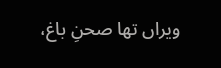ویراں تھا صحنِ باغ،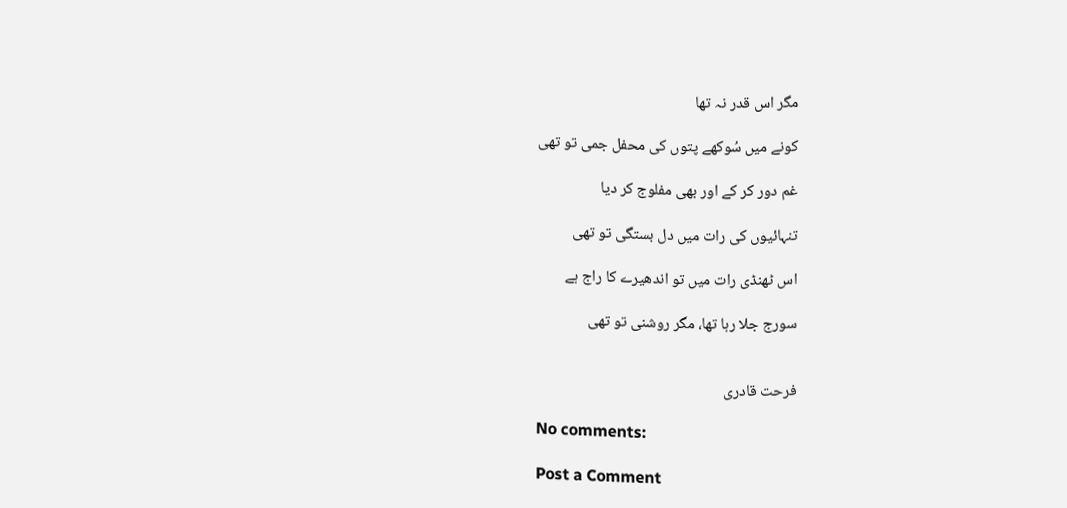مگر اس قدر نہ تھا

کونے میں سُوکھے پتوں کی محفل جمی تو تھی

غم دور کر کے اور بھی مفلوج کر دیا

تنہائیوں کی رات میں دل بستگی تو تھی

اس ٹھنڈی رات میں تو اندھیرے کا راج ہے

سورج جلا رہا تھا، مگر روشنی تو تھی


فرحت قادری

No comments:

Post a Comment